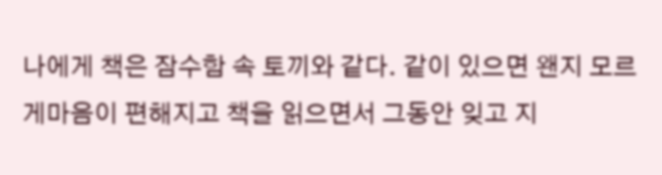나에게 책은 잠수함 속 토끼와 같다. 같이 있으면 왠지 모르게마음이 편해지고 책을 읽으면서 그동안 잊고 지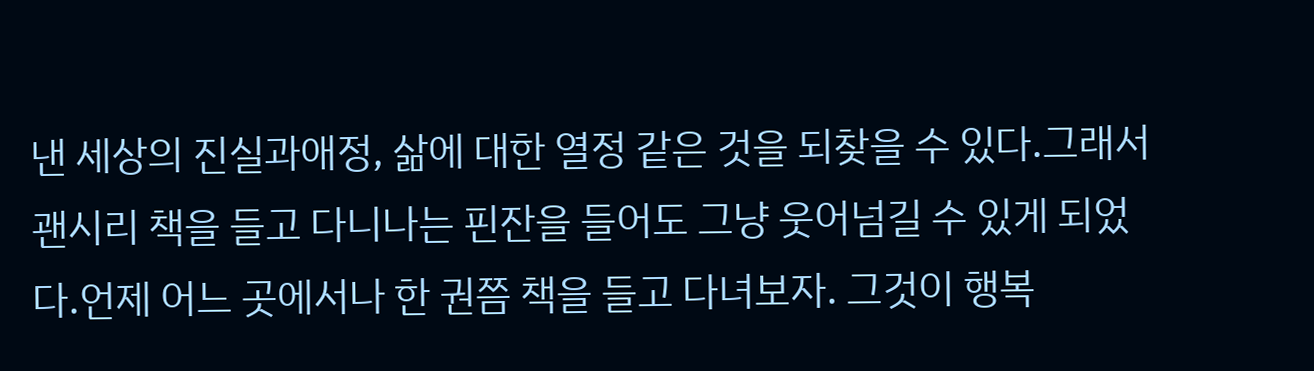낸 세상의 진실과애정, 삶에 대한 열정 같은 것을 되찾을 수 있다.그래서 괜시리 책을 들고 다니나는 핀잔을 들어도 그냥 웃어넘길 수 있게 되었다.언제 어느 곳에서나 한 권쯤 책을 들고 다녀보자. 그것이 행복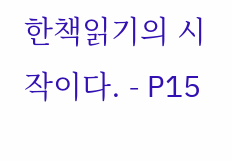한책읽기의 시작이다. - P15